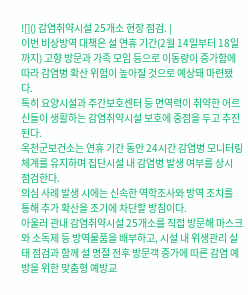![]() 감염취약시설 25개소 현장 점검. |
이번 비상방역 대책은 설 연휴 기간(2월 14일부터 18일까지) 고향 방문과 가족 모임 등으로 이동량이 증가함에 따라 감염병 확산 위험이 높아질 것으로 예상돼 마련됐다.
특히 요양시설과 주간보호센터 등 면역력이 취약한 어르신들이 생활하는 감염취약시설 보호에 중점을 두고 추진된다.
옥천군보건소는 연휴 기간 동안 24시간 감염병 모니터링 체계를 유지하며 집단시설 내 감염병 발생 여부를 상시 점검한다.
의심 사례 발생 시에는 신속한 역학조사와 방역 조치를 통해 추가 확산을 조기에 차단할 방침이다.
아울러 관내 감염취약시설 25개소를 직접 방문해 마스크와 소독제 등 방역물품을 배부하고, 시설 내 위생관리 실태 점검과 함께 설 명절 전후 방문객 증가에 따른 감염 예방을 위한 맞춤형 예방교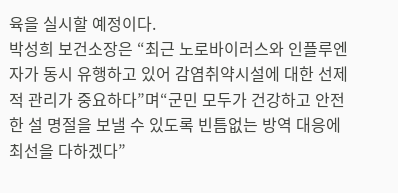육을 실시할 예정이다.
박성희 보건소장은 “최근 노로바이러스와 인플루엔자가 동시 유행하고 있어 감염취약시설에 대한 선제적 관리가 중요하다”며“군민 모두가 건강하고 안전한 설 명절을 보낼 수 있도록 빈틈없는 방역 대응에 최선을 다하겠다”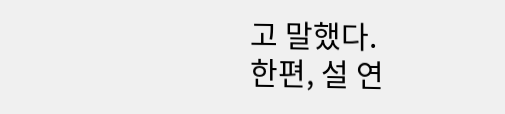고 말했다.
한편, 설 연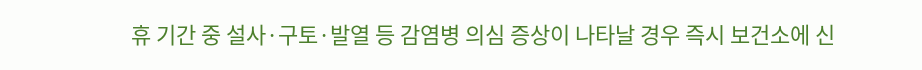휴 기간 중 설사·구토·발열 등 감염병 의심 증상이 나타날 경우 즉시 보건소에 신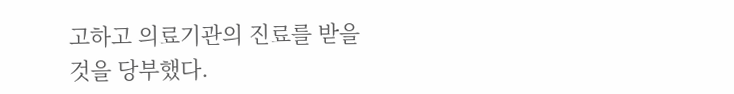고하고 의료기관의 진료를 받을 것을 당부했다.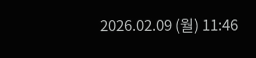2026.02.09 (월) 11:46